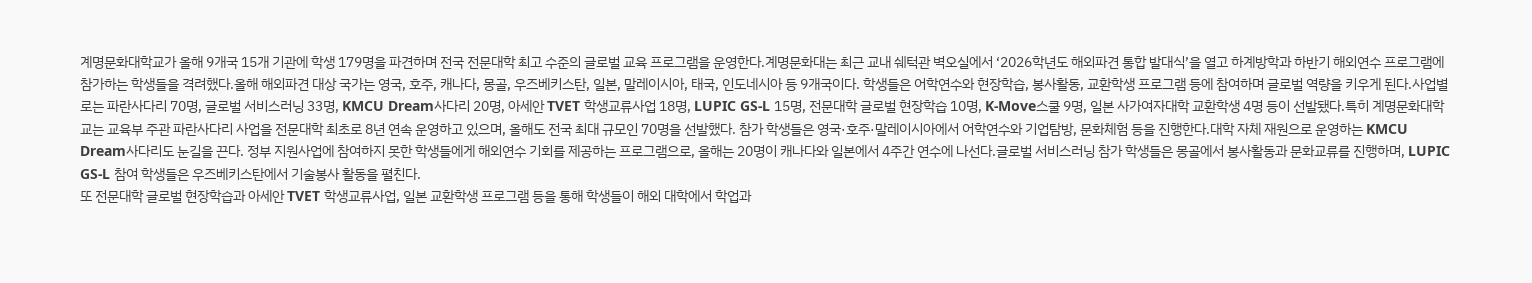계명문화대학교가 올해 9개국 15개 기관에 학생 179명을 파견하며 전국 전문대학 최고 수준의 글로벌 교육 프로그램을 운영한다.계명문화대는 최근 교내 쉐턱관 벽오실에서 ‘2026학년도 해외파견 통합 발대식’을 열고 하계방학과 하반기 해외연수 프로그램에 참가하는 학생들을 격려했다.올해 해외파견 대상 국가는 영국, 호주, 캐나다, 몽골, 우즈베키스탄, 일본, 말레이시아, 태국, 인도네시아 등 9개국이다. 학생들은 어학연수와 현장학습, 봉사활동, 교환학생 프로그램 등에 참여하며 글로벌 역량을 키우게 된다.사업별로는 파란사다리 70명, 글로벌 서비스러닝 33명, KMCU Dream사다리 20명, 아세안 TVET 학생교류사업 18명, LUPIC GS-L 15명, 전문대학 글로벌 현장학습 10명, K-Move스쿨 9명, 일본 사가여자대학 교환학생 4명 등이 선발됐다.특히 계명문화대학교는 교육부 주관 파란사다리 사업을 전문대학 최초로 8년 연속 운영하고 있으며, 올해도 전국 최대 규모인 70명을 선발했다. 참가 학생들은 영국·호주·말레이시아에서 어학연수와 기업탐방, 문화체험 등을 진행한다.대학 자체 재원으로 운영하는 KMCU Dream사다리도 눈길을 끈다. 정부 지원사업에 참여하지 못한 학생들에게 해외연수 기회를 제공하는 프로그램으로, 올해는 20명이 캐나다와 일본에서 4주간 연수에 나선다.글로벌 서비스러닝 참가 학생들은 몽골에서 봉사활동과 문화교류를 진행하며, LUPIC GS-L 참여 학생들은 우즈베키스탄에서 기술봉사 활동을 펼친다.
또 전문대학 글로벌 현장학습과 아세안 TVET 학생교류사업, 일본 교환학생 프로그램 등을 통해 학생들이 해외 대학에서 학업과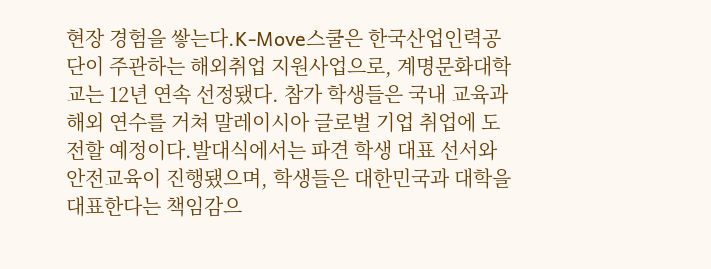현장 경험을 쌓는다.K-Move스쿨은 한국산업인력공단이 주관하는 해외취업 지원사업으로, 계명문화대학교는 12년 연속 선정됐다. 참가 학생들은 국내 교육과 해외 연수를 거쳐 말레이시아 글로벌 기업 취업에 도전할 예정이다.발대식에서는 파견 학생 대표 선서와 안전교육이 진행됐으며, 학생들은 대한민국과 대학을 대표한다는 책임감으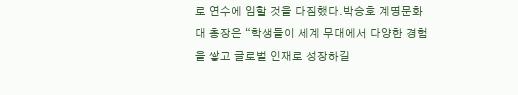로 연수에 임할 것을 다짐했다.박승호 계명문화대 총장은 “학생들이 세계 무대에서 다양한 경험을 쌓고 글로벌 인재로 성장하길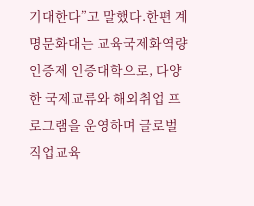기대한다”고 말했다.한편 계명문화대는 교육국제화역량인증제 인증대학으로, 다양한 국제교류와 해외취업 프로그램을 운영하며 글로벌 직업교육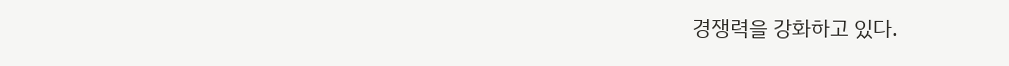경쟁력을 강화하고 있다.